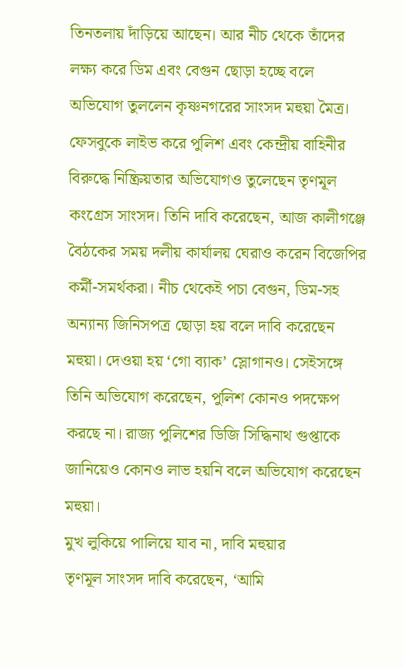তিনতলায় দাঁড়িয়ে আছেন। আর নীচ থেকে তাঁদের লক্ষ্য করে ডিম এবং বেগুন ছোড়া হচ্ছে বলে অভিযোগ তুললেন কৃষ্ণনগরের সাংসদ মহুয়া মৈত্র। ফেসবুকে লাইভ করে পুলিশ এবং কেন্দ্রীয় বাহিনীর বিরুদ্ধে নিষ্ক্রিয়তার অভিযোগও তুলেছেন তৃণমূল কংগ্রেস সাংসদ। তিনি দাবি করেছেন, আজ কালীগঞ্জে বৈঠকের সময় দলীয় কার্যালয় ঘেরাও করেন বিজেপির কর্মী-সমর্থকরা। নীচ থেকেই পচা বেগুন, ডিম-সহ অন্যান্য জিনিসপত্র ছোড়া হয় বলে দাবি করেছেন মহুয়া। দেওয়া হয় ‘গো ব্যাক’ স্লোগানও। সেইসঙ্গে তিনি অভিযোগ করেছেন, পুলিশ কোনও পদক্ষেপ করছে না। রাজ্য পুলিশের ডিজি সিদ্ধিনাথ গুপ্তাকে জানিয়েও কোনও লাভ হয়নি বলে অভিযোগ করেছেন মহুয়া।
মুখ লুকিয়ে পালিয়ে যাব না, দাবি মহুয়ার
তৃণমূল সাংসদ দাবি করেছেন, ‘আমি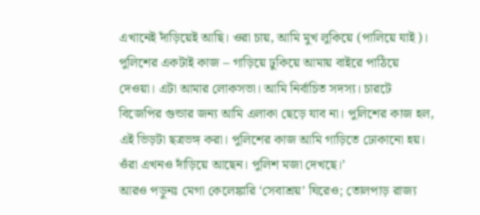এখানেই দাঁড়িয়েই আছি। ওরা চায়, আমি মুখ লুকিয়ে (পালিয়ে যাই)। পুলিশের একটাই কাজ – গাড়িয়ে ঢুকিয়ে আমায় বাইরে পাঠিয়ে দেওয়া। এটা আমার লোকসভা। আমি নির্বাচিত সদস্য। চারটে বিজেপির গুন্ডার জন্য আমি এলাকা ছেড়ে যাব না। পুলিশের কাজ হল, এই ভিড়টা ছত্রভঙ্গ করা। পুলিশের কাজ আমি গাড়িতে ঢোকানো হয়। ওঁরা এখনও দাঁড়িয়ে আছেন। পুলিশ মজা দেখছে।’
আরও পড়ুনঃ মেগা কেলেঙ্কারি ‘সেবাশ্রয়’ ঘিরেও; তোলপাড় রাজ্য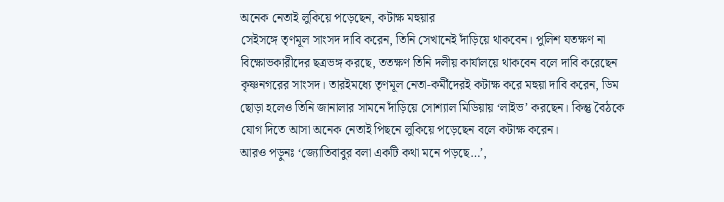অনেক নেতাই লুকিয়ে পড়েছেন, কটাক্ষ মহুয়ার
সেইসঙ্গে তৃণমূল সাংসদ দাবি করেন, তিনি সেখানেই দাঁড়িয়ে থাকবেন। পুলিশ যতক্ষণ না বিক্ষোভকারীদের ছত্রভঙ্গ করছে, ততক্ষণ তিনি দলীয় কার্যালয়ে থাকবেন বলে দাবি করেছেন কৃষ্ণনগরের সাংসদ। তারইমধ্যে তৃণমূল নেতা-কর্মীদেরই কটাক্ষ করে মহুয়া দাবি করেন, ডিম ছোড়া হলেও তিনি জানালার সামনে দাঁড়িয়ে সোশ্যাল মিডিয়ায় ‘লাইভ’ করছেন। কিন্তু বৈঠকে যোগ দিতে আসা অনেক নেতাই পিছনে লুকিয়ে পড়েছেন বলে কটাক্ষ করেন।
আরও পড়ুনঃ ‘জ্যোতিবাবুর বলা একটি কথা মনে পড়ছে…’,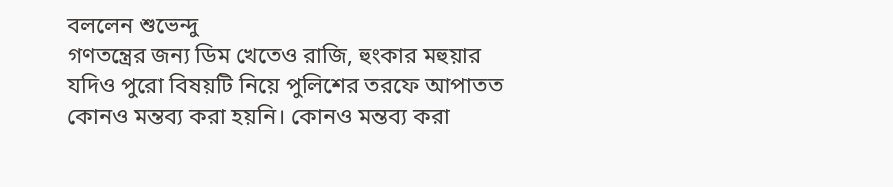বললেন শুভেন্দু
গণতন্ত্রের জন্য ডিম খেতেও রাজি, হুংকার মহুয়ার
যদিও পুরো বিষয়টি নিয়ে পুলিশের তরফে আপাতত কোনও মন্তব্য করা হয়নি। কোনও মন্তব্য করা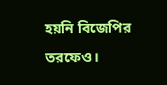হয়নি বিজেপির তরফেও।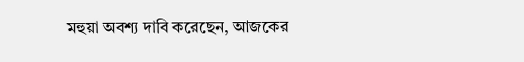মহুয়া অবশ্য দাবি করেছেন, আজকের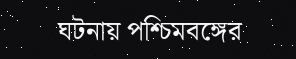ঘটনায় পশ্চিমবঙ্গের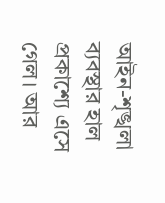আইন-শৃঙ্খলা ব্যবস্থার হাল প্রকাশ্যে এসে গেল। আর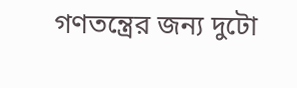গণতন্ত্রের জন্য দুটো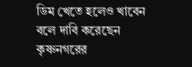ডিম খেতে হলেও খাবেন বলে দাবি করেছেন কৃষ্ণনগরের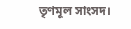তৃণমূল সাংসদ।